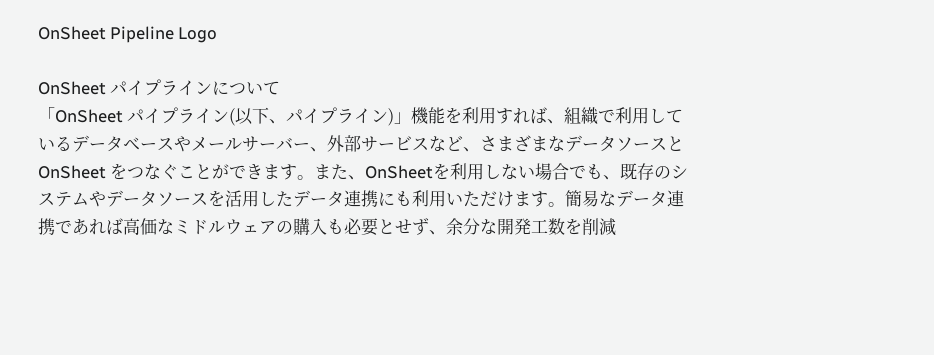OnSheet Pipeline Logo

OnSheet パイプラインについて
「OnSheet パイプライン(以下、パイプライン)」機能を利用すれば、組織で利用しているデータベースやメールサーバー、外部サービスなど、さまざまなデータソースと OnSheet をつなぐことができます。また、OnSheetを利用しない場合でも、既存のシステムやデータソースを活用したデータ連携にも利用いただけます。簡易なデータ連携であれば高価なミドルウェアの購入も必要とせず、余分な開発工数を削減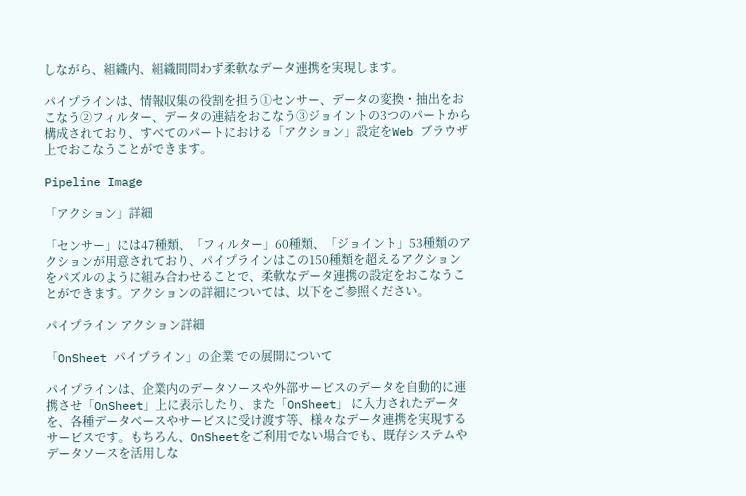しながら、組織内、組織間問わず柔軟なデータ連携を実現します。

パイプラインは、情報収集の役割を担う①センサー、データの変換・抽出をおこなう②フィルター、データの連結をおこなう③ジョイントの3つのパートから構成されており、すべてのパートにおける「アクション」設定をWeb ブラウザ上でおこなうことができます。

Pipeline Image

「アクション」詳細

「センサー」には47種類、「フィルター」60種類、「ジョイント」53種類のアクションが用意されており、パイプラインはこの150種類を超えるアクションをパズルのように組み合わせることで、柔軟なデータ連携の設定をおこなうことができます。アクションの詳細については、以下をご参照ください。

パイプライン アクション詳細

「OnSheet パイプライン」の企業 での展開について

パイプラインは、企業内のデータソースや外部サービスのデータを自動的に連携させ「OnSheet」上に表示したり、また「OnSheet」 に入力されたデータを、各種データベースやサービスに受け渡す等、様々なデータ連携を実現するサービスです。もちろん、OnSheetをご利用でない場合でも、既存システムやデータソースを活用しな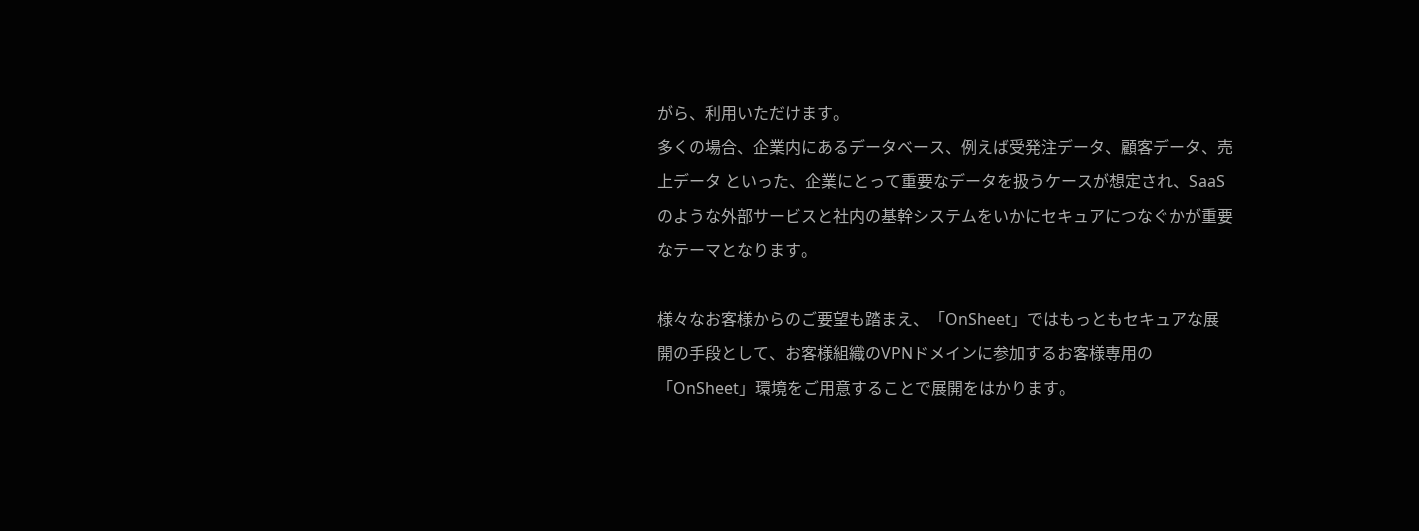がら、利用いただけます。
多くの場合、企業内にあるデータベース、例えば受発注データ、顧客データ、売上データ といった、企業にとって重要なデータを扱うケースが想定され、SaaS のような外部サービスと社内の基幹システムをいかにセキュアにつなぐかが重要なテーマとなります。

様々なお客様からのご要望も踏まえ、「OnSheet」ではもっともセキュアな展開の手段として、お客様組織のVPNドメインに参加するお客様専用の「OnSheet」環境をご用意することで展開をはかります。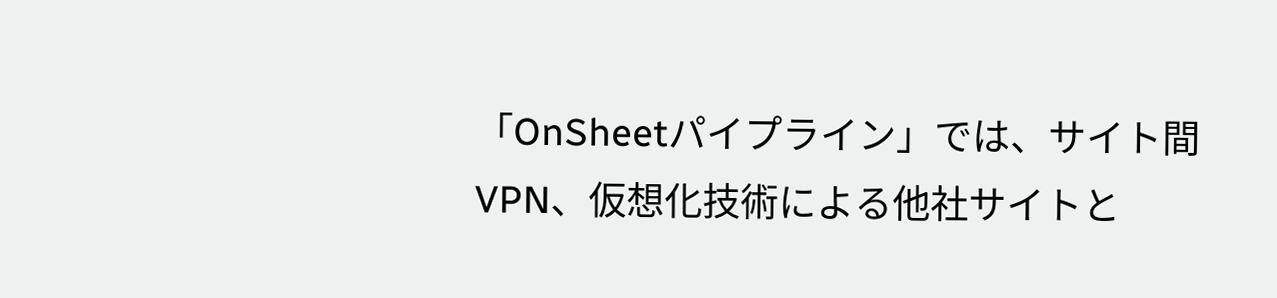「OnSheetパイプライン」では、サイト間VPN、仮想化技術による他社サイトと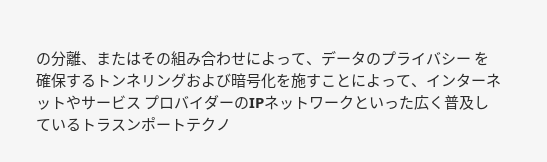の分離、またはその組み合わせによって、データのプライバシー を確保するトンネリングおよび暗号化を施すことによって、インターネットやサービス プロバイダーのIPネットワークといった広く普及しているトラスンポートテクノ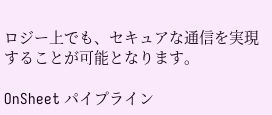ロジー上でも、セキュアな通信を実現することが可能となります。

OnSheet パイプライン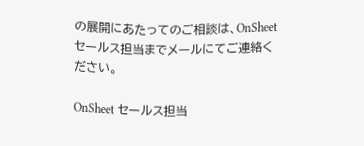の展開にあたってのご相談は、OnSheet セールス担当までメールにてご連絡ください。

OnSheet セールス担当